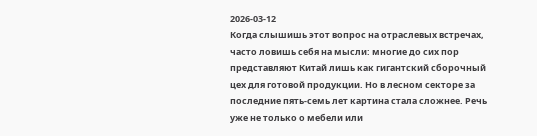2026-03-12
Когда слышишь этот вопрос на отраслевых встречах, часто ловишь себя на мысли: многие до сих пор представляют Китай лишь как гигантский сборочный цех для готовой продукции. Но в лесном секторе за последние пять-семь лет картина стала сложнее. Речь уже не только о мебели или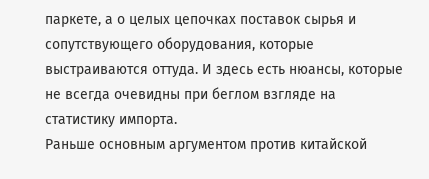паркете, а о целых цепочках поставок сырья и сопутствующего оборудования, которые выстраиваются оттуда. И здесь есть нюансы, которые не всегда очевидны при беглом взгляде на статистику импорта.
Раньше основным аргументом против китайской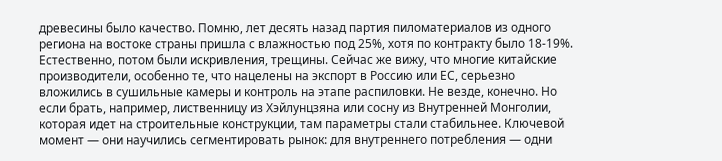древесины было качество. Помню, лет десять назад партия пиломатериалов из одного региона на востоке страны пришла с влажностью под 25%, хотя по контракту было 18-19%. Естественно, потом были искривления, трещины. Сейчас же вижу, что многие китайские производители, особенно те, что нацелены на экспорт в Россию или ЕС, серьезно вложились в сушильные камеры и контроль на этапе распиловки. Не везде, конечно. Но если брать, например, лиственницу из Хэйлунцзяна или сосну из Внутренней Монголии, которая идет на строительные конструкции, там параметры стали стабильнее. Ключевой момент — они научились сегментировать рынок: для внутреннего потребления — одни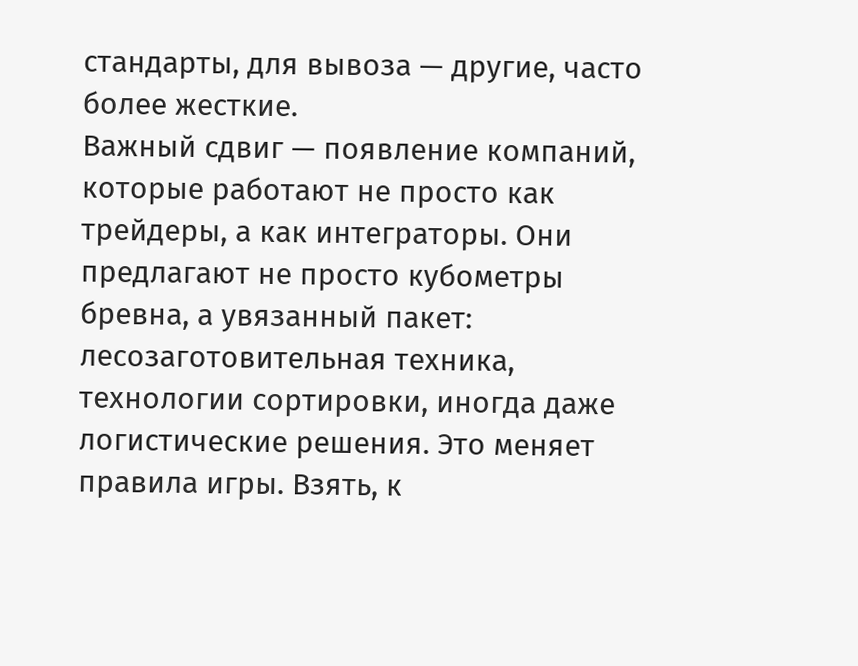стандарты, для вывоза — другие, часто более жесткие.
Важный сдвиг — появление компаний, которые работают не просто как трейдеры, а как интеграторы. Они предлагают не просто кубометры бревна, а увязанный пакет: лесозаготовительная техника, технологии сортировки, иногда даже логистические решения. Это меняет правила игры. Взять, к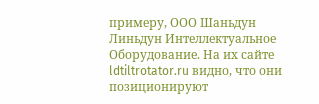примеру, ООО Шаньдун Линьдун Интеллектуальное Оборудование. На их сайте ldtiltrotator.ru видно, что они позиционируют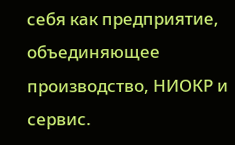себя как предприятие, объединяющее производство, НИОКР и сервис.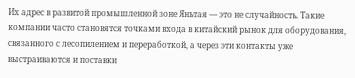Их адрес в развитой промышленной зоне Яньтая — это не случайность. Такие компании часто становятся точками входа в китайский рынок для оборудования, связанного с лесопилением и переработкой, а через эти контакты уже выстраиваются и поставки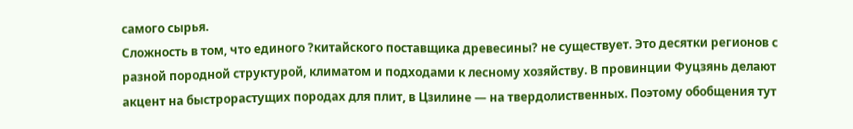самого сырья.
Сложность в том, что единого ?китайского поставщика древесины? не существует. Это десятки регионов с разной породной структурой, климатом и подходами к лесному хозяйству. В провинции Фуцзянь делают акцент на быстрорастущих породах для плит, в Цзилине — на твердолиственных. Поэтому обобщения тут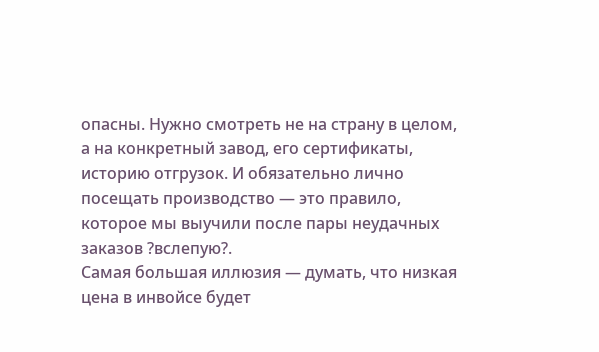опасны. Нужно смотреть не на страну в целом, а на конкретный завод, его сертификаты, историю отгрузок. И обязательно лично посещать производство — это правило, которое мы выучили после пары неудачных заказов ?вслепую?.
Самая большая иллюзия — думать, что низкая цена в инвойсе будет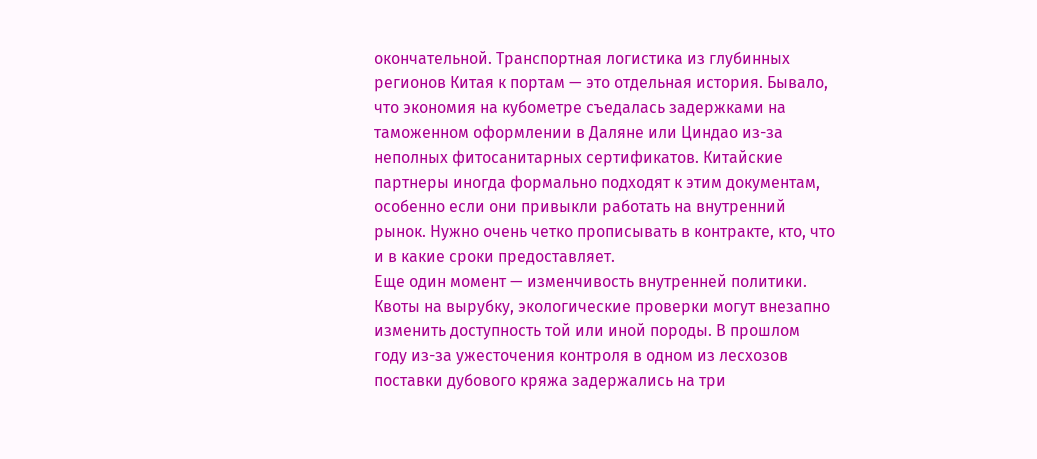окончательной. Транспортная логистика из глубинных регионов Китая к портам — это отдельная история. Бывало, что экономия на кубометре съедалась задержками на таможенном оформлении в Даляне или Циндао из-за неполных фитосанитарных сертификатов. Китайские партнеры иногда формально подходят к этим документам, особенно если они привыкли работать на внутренний рынок. Нужно очень четко прописывать в контракте, кто, что и в какие сроки предоставляет.
Еще один момент — изменчивость внутренней политики. Квоты на вырубку, экологические проверки могут внезапно изменить доступность той или иной породы. В прошлом году из-за ужесточения контроля в одном из лесхозов поставки дубового кряжа задержались на три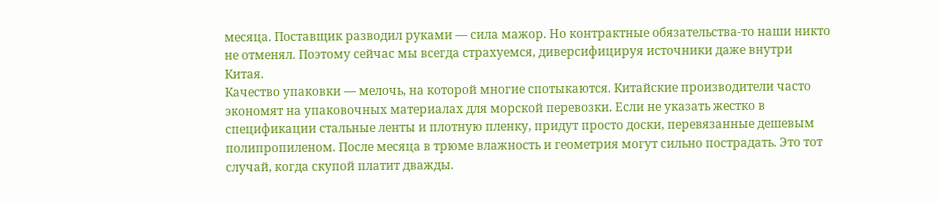месяца. Поставщик разводил руками — сила мажор. Но контрактные обязательства-то наши никто не отменял. Поэтому сейчас мы всегда страхуемся, диверсифицируя источники даже внутри Китая.
Качество упаковки — мелочь, на которой многие спотыкаются. Китайские производители часто экономят на упаковочных материалах для морской перевозки. Если не указать жестко в спецификации стальные ленты и плотную пленку, придут просто доски, перевязанные дешевым полипропиленом. После месяца в трюме влажность и геометрия могут сильно пострадать. Это тот случай, когда скупой платит дважды.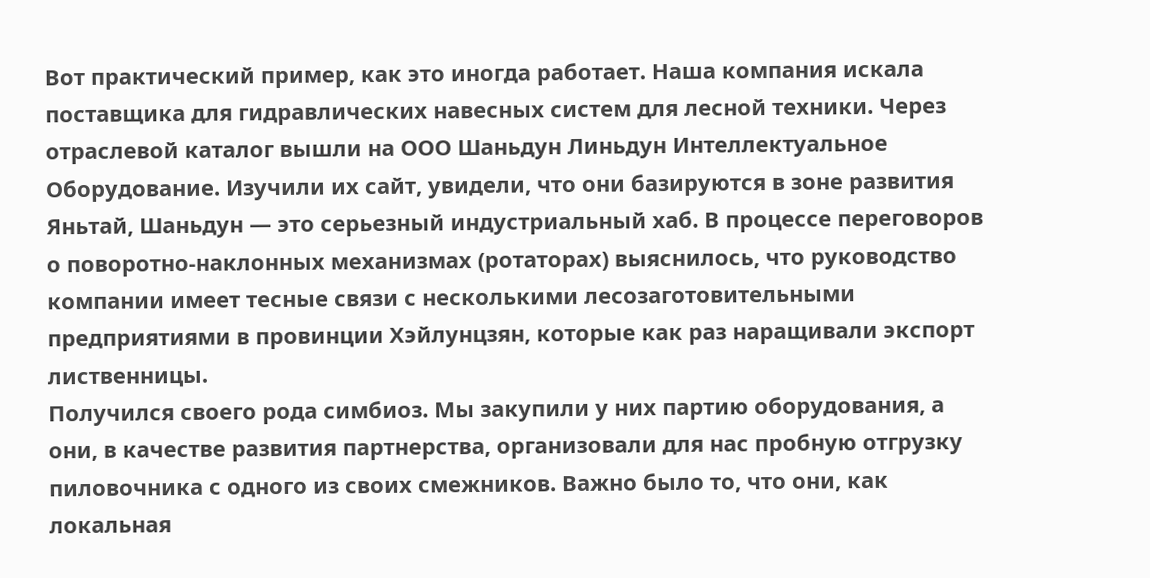Вот практический пример, как это иногда работает. Наша компания искала поставщика для гидравлических навесных систем для лесной техники. Через отраслевой каталог вышли на ООО Шаньдун Линьдун Интеллектуальное Оборудование. Изучили их сайт, увидели, что они базируются в зоне развития Яньтай, Шаньдун — это серьезный индустриальный хаб. В процессе переговоров о поворотно-наклонных механизмах (ротаторах) выяснилось, что руководство компании имеет тесные связи с несколькими лесозаготовительными предприятиями в провинции Хэйлунцзян, которые как раз наращивали экспорт лиственницы.
Получился своего рода симбиоз. Мы закупили у них партию оборудования, а они, в качестве развития партнерства, организовали для нас пробную отгрузку пиловочника с одного из своих смежников. Важно было то, что они, как локальная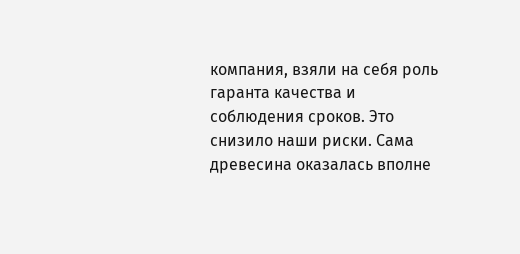компания, взяли на себя роль гаранта качества и соблюдения сроков. Это снизило наши риски. Сама древесина оказалась вполне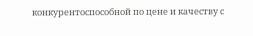конкурентоспособной по цене и качеству с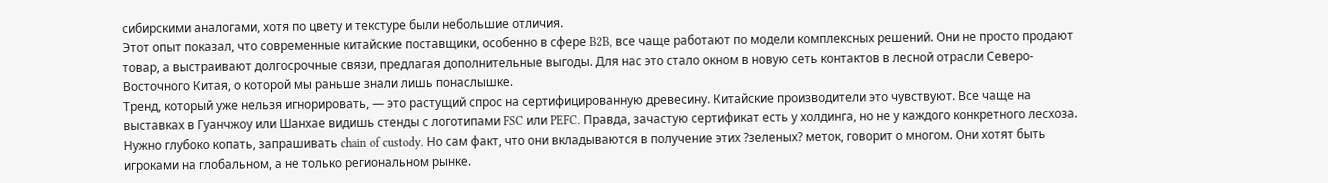сибирскими аналогами, хотя по цвету и текстуре были небольшие отличия.
Этот опыт показал, что современные китайские поставщики, особенно в сфере B2B, все чаще работают по модели комплексных решений. Они не просто продают товар, а выстраивают долгосрочные связи, предлагая дополнительные выгоды. Для нас это стало окном в новую сеть контактов в лесной отрасли Северо-Восточного Китая, о которой мы раньше знали лишь понаслышке.
Тренд, который уже нельзя игнорировать, — это растущий спрос на сертифицированную древесину. Китайские производители это чувствуют. Все чаще на выставках в Гуанчжоу или Шанхае видишь стенды с логотипами FSC или PEFC. Правда, зачастую сертификат есть у холдинга, но не у каждого конкретного лесхоза. Нужно глубоко копать, запрашивать chain of custody. Но сам факт, что они вкладываются в получение этих ?зеленых? меток, говорит о многом. Они хотят быть игроками на глобальном, а не только региональном рынке.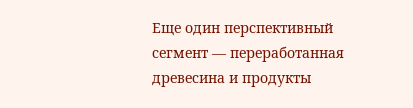Еще один перспективный сегмент — переработанная древесина и продукты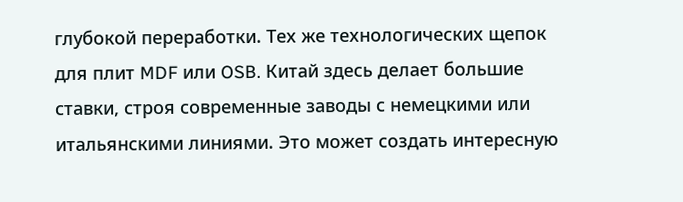глубокой переработки. Тех же технологических щепок для плит MDF или OSB. Китай здесь делает большие ставки, строя современные заводы с немецкими или итальянскими линиями. Это может создать интересную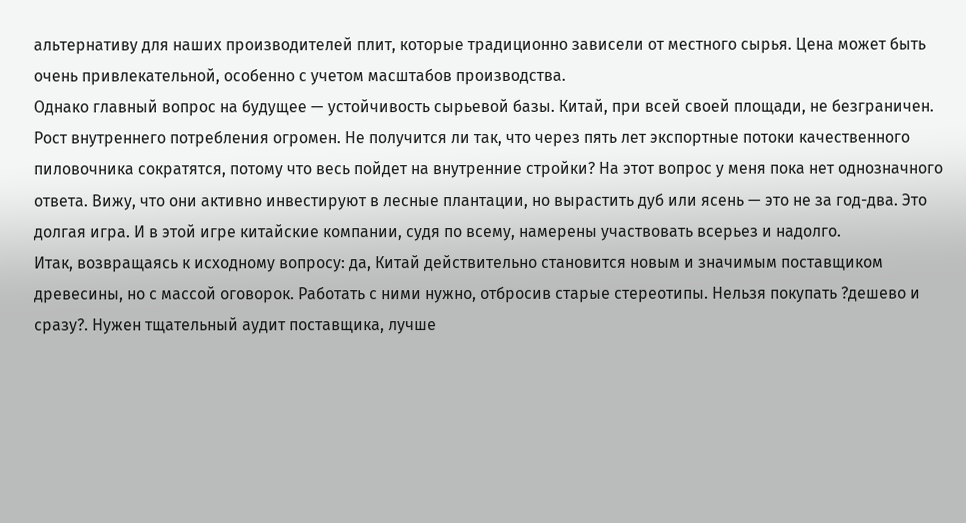альтернативу для наших производителей плит, которые традиционно зависели от местного сырья. Цена может быть очень привлекательной, особенно с учетом масштабов производства.
Однако главный вопрос на будущее — устойчивость сырьевой базы. Китай, при всей своей площади, не безграничен. Рост внутреннего потребления огромен. Не получится ли так, что через пять лет экспортные потоки качественного пиловочника сократятся, потому что весь пойдет на внутренние стройки? На этот вопрос у меня пока нет однозначного ответа. Вижу, что они активно инвестируют в лесные плантации, но вырастить дуб или ясень — это не за год-два. Это долгая игра. И в этой игре китайские компании, судя по всему, намерены участвовать всерьез и надолго.
Итак, возвращаясь к исходному вопросу: да, Китай действительно становится новым и значимым поставщиком древесины, но с массой оговорок. Работать с ними нужно, отбросив старые стереотипы. Нельзя покупать ?дешево и сразу?. Нужен тщательный аудит поставщика, лучше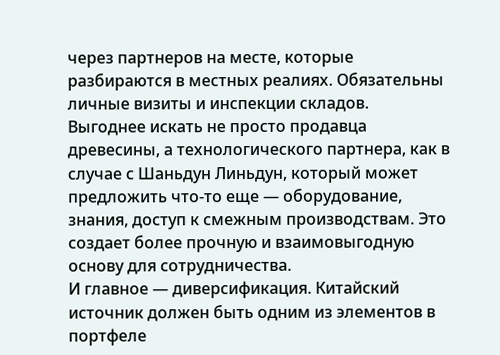через партнеров на месте, которые разбираются в местных реалиях. Обязательны личные визиты и инспекции складов.
Выгоднее искать не просто продавца древесины, а технологического партнера, как в случае с Шаньдун Линьдун, который может предложить что-то еще — оборудование, знания, доступ к смежным производствам. Это создает более прочную и взаимовыгодную основу для сотрудничества.
И главное — диверсификация. Китайский источник должен быть одним из элементов в портфеле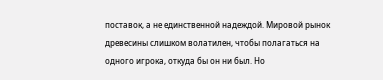поставок, а не единственной надеждой. Мировой рынок древесины слишком волатилен, чтобы полагаться на одного игрока, откуда бы он ни был. Но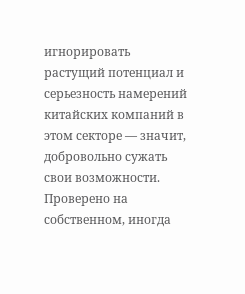игнорировать растущий потенциал и серьезность намерений китайских компаний в этом секторе — значит, добровольно сужать свои возможности. Проверено на собственном, иногда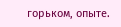горьком, опыте.